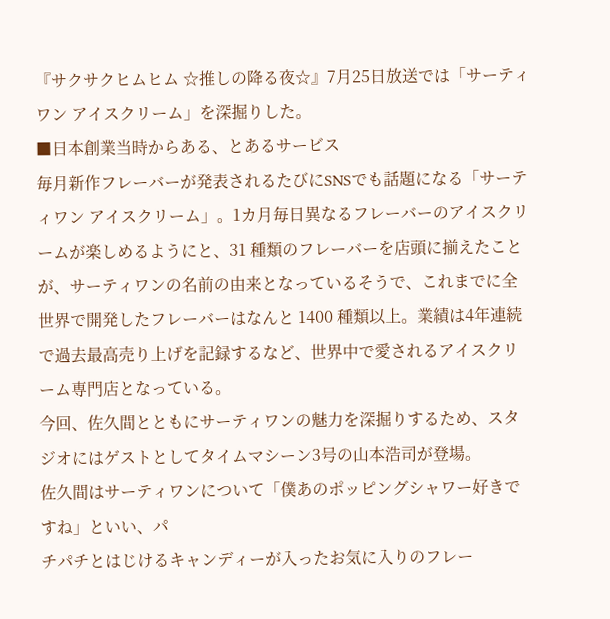『サクサクヒムヒム ☆推しの降る夜☆』7月25日放送では「サーティワン アイスクリーム」を深掘りした。
■日本創業当時からある、とあるサービス
毎月新作フレーバーが発表されるたびにSNSでも話題になる「サーティワン アイスクリーム」。1カ月毎日異なるフレーバーのアイスクリームが楽しめるようにと、31 種類のフレーバーを店頭に揃えたことが、サーティワンの名前の由来となっているそうで、これまでに全世界で開発したフレーバーはなんと 1400 種類以上。業績は4年連続で過去最高売り上げを記録するなど、世界中で愛されるアイスクリーム専門店となっている。
今回、佐久間とともにサーティワンの魅力を深掘りするため、スタジオにはゲストとしてタイムマシーン3号の山本浩司が登場。
佐久間はサーティワンについて「僕あのポッピングシャワー好きですね」といい、パ
チパチとはじけるキャンディーが入ったお気に入りのフレー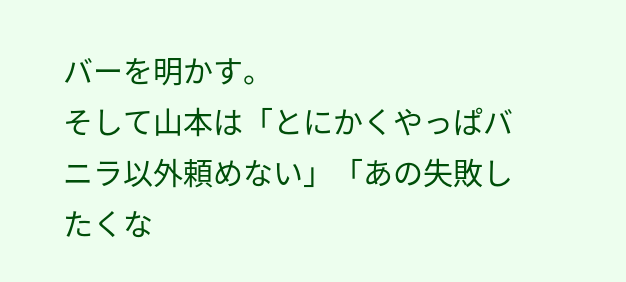バーを明かす。
そして山本は「とにかくやっぱバニラ以外頼めない」「あの失敗したくな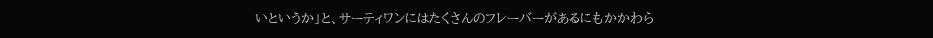いというか」と、サーティワンにはたくさんのフレーバーがあるにもかかわら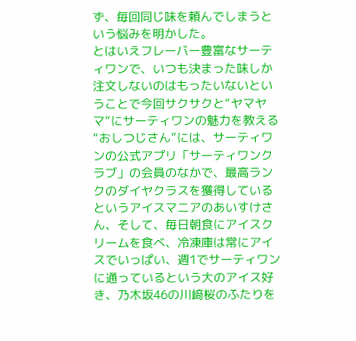ず、毎回同じ味を頼んでしまうという悩みを明かした。
とはいえフレーバー豊富なサーティワンで、いつも決まった味しか注文しないのはもったいないということで今回サクサクと“ヤマヤマ”にサーティワンの魅力を教える“おしつじさん”には、サーティワンの公式アプリ「サーティワンクラブ」の会員のなかで、最高ランクのダイヤクラスを獲得しているというアイスマニアのあいすけさん、そして、毎日朝食にアイスクリームを食べ、冷凍庫は常にアイスでいっぱい、週1でサーティワンに通っているという大のアイス好き、乃木坂46の川﨑桜のふたりを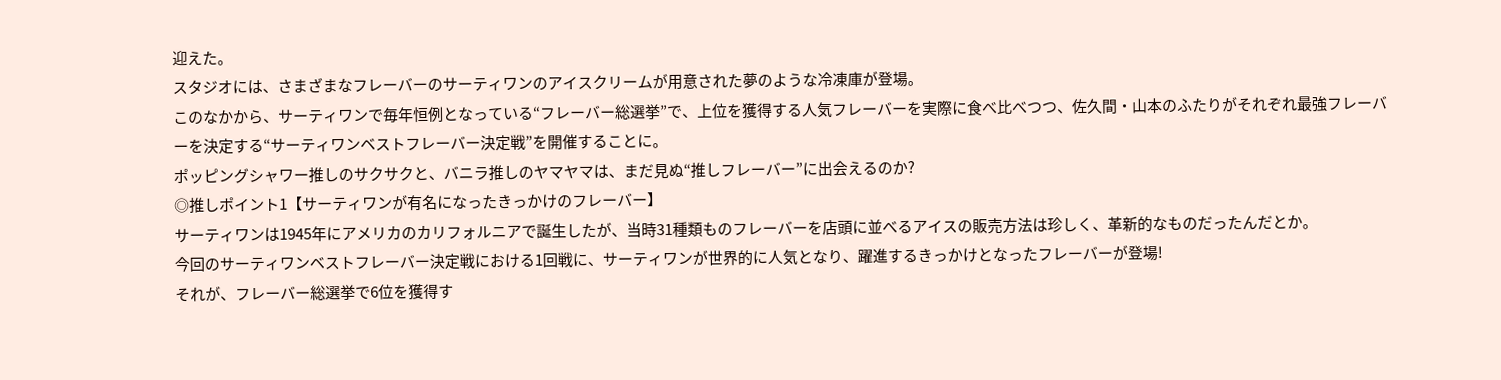迎えた。
スタジオには、さまざまなフレーバーのサーティワンのアイスクリームが用意された夢のような冷凍庫が登場。
このなかから、サーティワンで毎年恒例となっている“フレーバー総選挙”で、上位を獲得する人気フレーバーを実際に食べ比べつつ、佐久間・山本のふたりがそれぞれ最強フレーバーを決定する“サーティワンベストフレーバー決定戦”を開催することに。
ポッピングシャワー推しのサクサクと、バニラ推しのヤマヤマは、まだ見ぬ“推しフレーバー”に出会えるのか?
◎推しポイント1【サーティワンが有名になったきっかけのフレーバー】
サーティワンは1945年にアメリカのカリフォルニアで誕生したが、当時31種類ものフレーバーを店頭に並べるアイスの販売方法は珍しく、革新的なものだったんだとか。
今回のサーティワンベストフレーバー決定戦における1回戦に、サーティワンが世界的に人気となり、躍進するきっかけとなったフレーバーが登場!
それが、フレーバー総選挙で6位を獲得す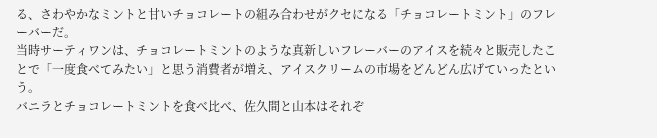る、さわやかなミントと甘いチョコレートの組み合わせがクセになる「チョコレートミント」のフレーバーだ。
当時サーティワンは、チョコレートミントのような真新しいフレーバーのアイスを続々と販売したことで「一度食べてみたい」と思う消費者が増え、アイスクリームの市場をどんどん広げていったという。
バニラとチョコレートミントを食べ比べ、佐久間と山本はそれぞ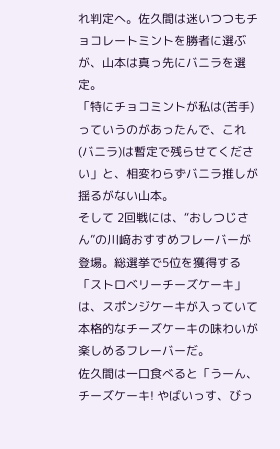れ判定へ。佐久間は迷いつつもチョコレートミントを勝者に選ぶが、山本は真っ先にバニラを選定。
「特にチョコミントが私は(苦手)っていうのがあったんで、これ(バニラ)は暫定で残らせてください」と、相変わらずバニラ推しが揺るがない山本。
そして 2回戦には、“おしつじさん”の川﨑おすすめフレーバーが登場。総選挙で5位を獲得する「ストロベリーチーズケーキ」は、スポンジケーキが入っていて本格的なチーズケーキの味わいが楽しめるフレーバーだ。
佐久間は一口食べると「うーん、チーズケーキ! やばいっす、びっ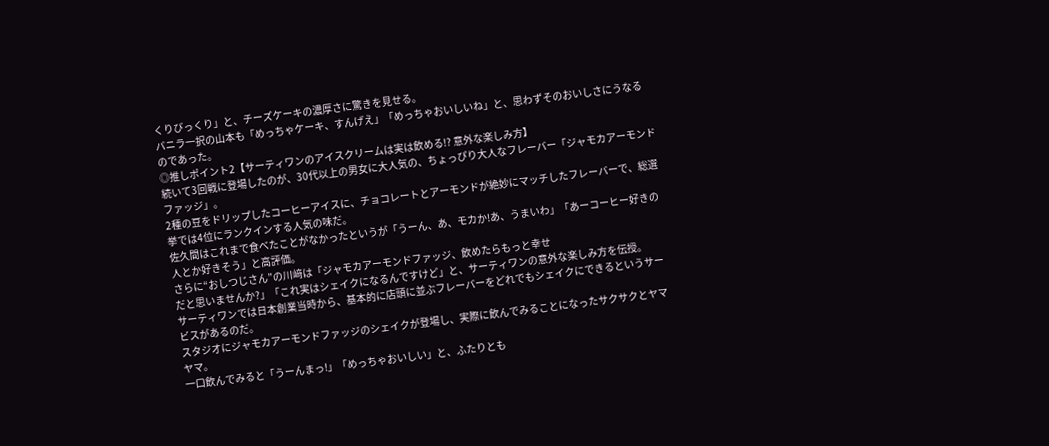くりびっくり」と、チーズケーキの濃厚さに驚きを見せる。
バニラ一択の山本も「めっちゃケーキ、すんげえ」「めっちゃおいしいね」と、思わずそのおいしさにうなるのであった。
◎推しポイント2【サーティワンのアイスクリームは実は飲める!? 意外な楽しみ方】
続いて3回戦に登場したのが、30代以上の男女に大人気の、ちょっぴり大人なフレーバー「ジャモカアーモンドファッジ」。
2種の豆をドリップしたコーヒーアイスに、チョコレートとアーモンドが絶妙にマッチしたフレーバーで、総選挙では4位にランクインする人気の味だ。
佐久間はこれまで食べたことがなかったというが「うーん、あ、モカか!あ、うまいわ」「あーコーヒー好きの人とか好きそう」と高評価。
さらに“おしつじさん”の川﨑は「ジャモカアーモンドファッジ、飲めたらもっと幸せ
だと思いませんか?」「これ実はシェイクになるんですけど」と、サーティワンの意外な楽しみ方を伝授。
サーティワンでは日本創業当時から、基本的に店頭に並ぶフレーバーをどれでもシェイクにできるというサービスがあるのだ。
スタジオにジャモカアーモンドファッジのシェイクが登場し、実際に飲んでみることになったサクサクとヤマヤマ。
一口飲んでみると「うーんまっ!」「めっちゃおいしい」と、ふたりとも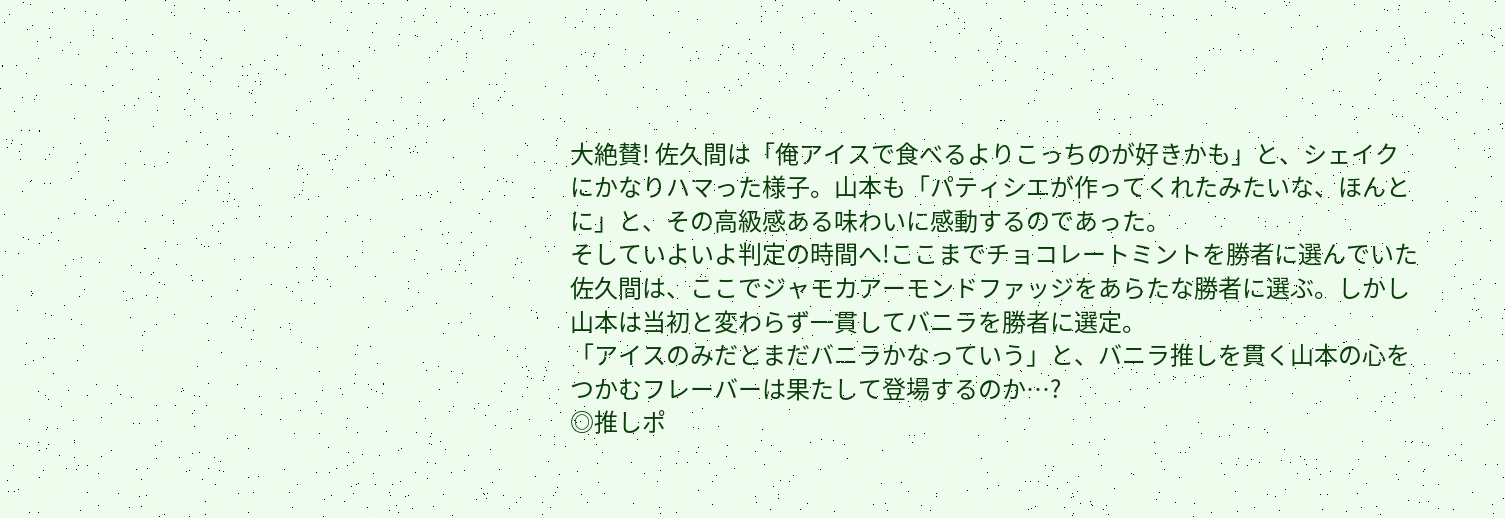大絶賛! 佐久間は「俺アイスで食べるよりこっちのが好きかも」と、シェイクにかなりハマった様子。山本も「パティシエが作ってくれたみたいな、ほんとに」と、その高級感ある味わいに感動するのであった。
そしていよいよ判定の時間へ!ここまでチョコレートミントを勝者に選んでいた佐久間は、ここでジャモカアーモンドファッジをあらたな勝者に選ぶ。しかし山本は当初と変わらず一貫してバニラを勝者に選定。
「アイスのみだとまだバニラかなっていう」と、バニラ推しを貫く山本の心をつかむフレーバーは果たして登場するのか…?
◎推しポ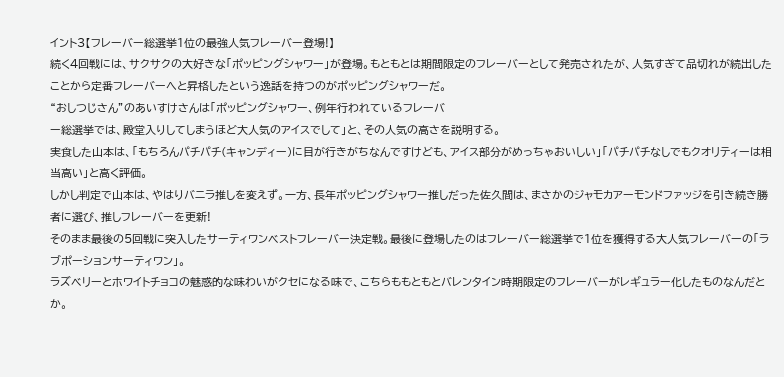イント3【フレーバー総選挙1位の最強人気フレーバー登場!】
続く4回戦には、サクサクの大好きな「ポッピングシャワー」が登場。もともとは期間限定のフレーバーとして発売されたが、人気すぎて品切れが続出したことから定番フレーバーへと昇格したという逸話を持つのがポッピングシャワーだ。
“おしつじさん”のあいすけさんは「ポッピングシャワー、例年行われているフレーバ
ー総選挙では、殿堂入りしてしまうほど大人気のアイスでして」と、その人気の高さを説明する。
実食した山本は、「もちろんパチパチ(キャンディー)に目が行きがちなんですけども、アイス部分がめっちゃおいしい」「パチパチなしでもクオリティーは相当高い」と高く評価。
しかし判定で山本は、やはりバニラ推しを変えず。一方、長年ポッピングシャワー推しだった佐久間は、まさかのジャモカアーモンドファッジを引き続き勝者に選び、推しフレーバーを更新!
そのまま最後の5回戦に突入したサーティワンベストフレーバー決定戦。最後に登場したのはフレーバー総選挙で1位を獲得する大人気フレーバーの「ラブポーションサーティワン」。
ラズベリーとホワイトチョコの魅惑的な味わいがクセになる味で、こちらももともとバレンタイン時期限定のフレーバーがレギュラー化したものなんだとか。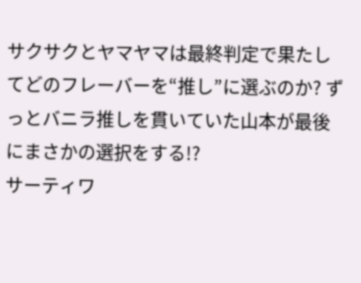サクサクとヤマヤマは最終判定で果たしてどのフレーバーを“推し”に選ぶのか? ずっとバニラ推しを貫いていた山本が最後にまさかの選択をする!?
サーティワ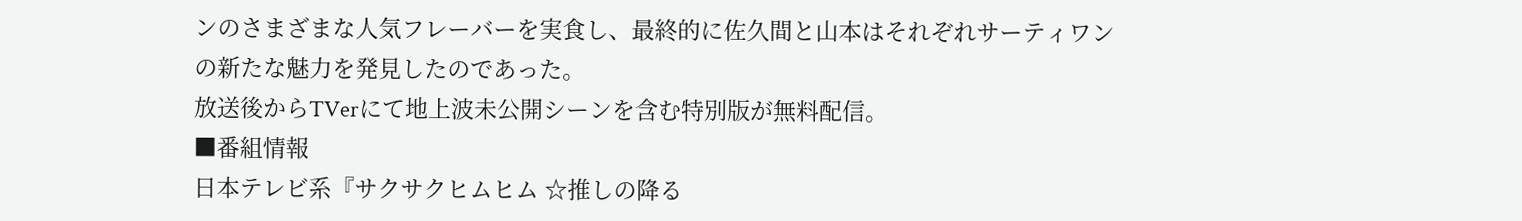ンのさまざまな人気フレーバーを実食し、最終的に佐久間と山本はそれぞれサーティワンの新たな魅力を発見したのであった。
放送後からTVerにて地上波未公開シーンを含む特別版が無料配信。
■番組情報
日本テレビ系『サクサクヒムヒム ☆推しの降る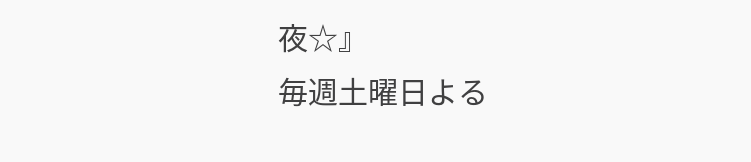夜☆』
毎週土曜日よる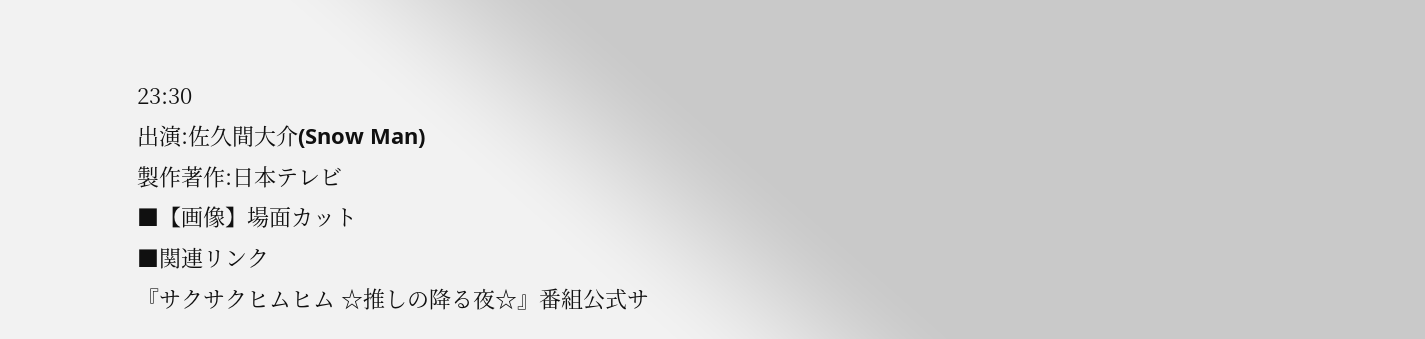23:30
出演:佐久間大介(Snow Man)
製作著作:日本テレビ
■【画像】場面カット
■関連リンク
『サクサクヒムヒム ☆推しの降る夜☆』番組公式サ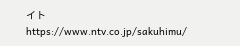イト
https://www.ntv.co.jp/sakuhimu/